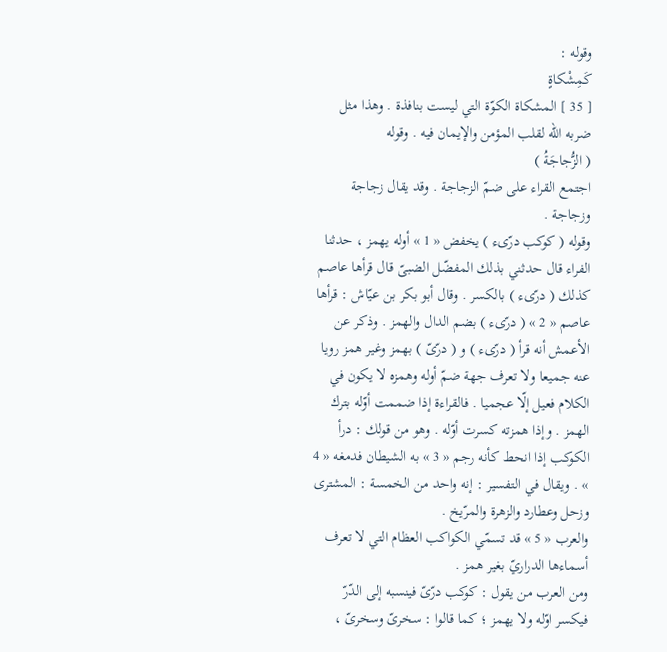وقوله :
كَمِشْكاةٍ
[ 35 ] المشكاة الكوّة التي ليست بنافذة . وهذا مثل ضربه اللّه لقلب المؤمن والإيمان فيه . وقوله
( الزُّجاجَةُ )
اجتمع القراء على ضمّ الزجاجة . وقد يقال زجاجة وزجاجة .
وقوله ( كوكب درّىء ) يخفض « 1 » أوله يهمز ، حدثنا الفراء قال حدثني بذلك المفضّل الضبىّ قال قرأها عاصم كذلك ( درّىء ) بالكسر . وقال أبو بكر بن عيّاش : قرأها عاصم « 2 » ( درّىء ) بضم الدال والهمز . وذكر عن الأعمش أنه قرأ ( درّىء ) و ( درّىّ ) بهمز وغير همز رويا عنه جميعا ولا تعرف جهة ضمّ أوله وهمزه لا يكون في الكلام فعيل إلّا عجميا . فالقراءة إذا ضممت أوّله بترك الهمز . وإذا همزته كسرت أوّله . وهو من قولك : درأ الكوكب إذا انحط كأنه رجم « 3 » به الشيطان فدمغه « 4 » . ويقال في التفسير : إنه واحد من الخمسة : المشترى وزحل وعطارد والزهرة والمرّيخ .
والعرب « 5 » قد تسمّي الكواكب العظام التي لا تعرف أسماءها الدراريّ بغير همز .
ومن العرب من يقول : كوكب درّىّ فينسبه إلى الدّرّ فيكسر اوّله ولا يهمز ؛ كما قالوا : سخرىّ وسخرىّ ،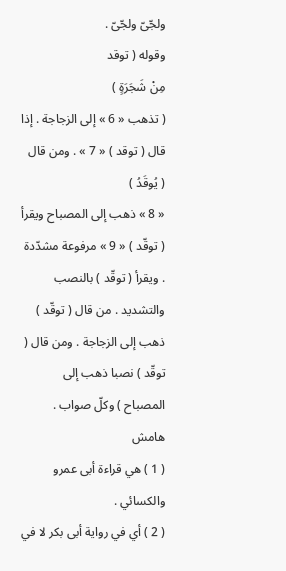ولجّىّ ولجّىّ .
وقوله ( توقد
مِنْ شَجَرَةٍ )
( تذهب « 6 » إلى الزجاجة . إذا قال ( توقد ) « 7 » . ومن قال
( يُوقَدُ )
« 8 » ذهب إلى المصباح ويقرأ ( توقّد ) « 9 » مرفوعة مشدّدة . ويقرأ ( توقّد ) بالنصب والتشديد . من قال ( توقّد ) ذهب إلى الزجاجة . ومن قال ( توقّد ) نصبا ذهب إلى المصباح ) وكلّ صواب .
هامش
( 1 ) هي قراءة أبى عمرو والكسائي .
( 2 ) أي في رواية أبى بكر لا في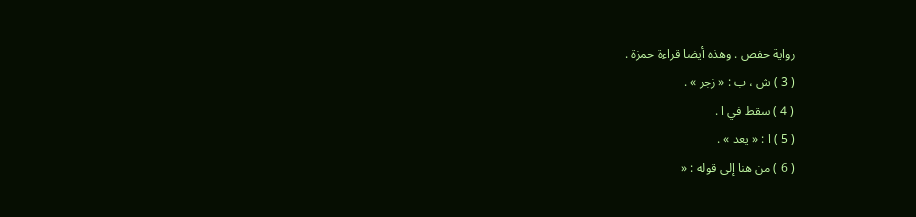رواية حفص . وهذه أيضا قراءة حمزة .
( 3 ) ش ، ب : « زجر » .
( 4 ) سقط في ا .
( 5 ) ا : « يعد » .
( 6 ) من هنا إلى قوله : «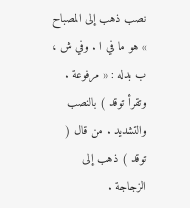نصب ذهب إلى المصباح » هو ما في ا . وفي ش ، ب بدله : « مرفوعة . وتقرأ توقد ) بالنصب والتشديد . من قال ( توقد ) ذهب إلى الزجاجة .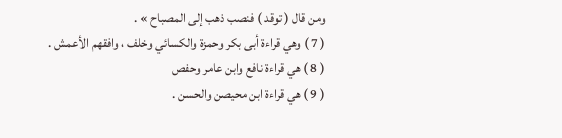ومن قال ( توقد ) فنصب ذهب إلى المصباح » .
( 7 ) وهي قراءة أبى بكر وحمزة والكسائي وخلف ، وافقهم الأعمش .
( 8 ) هي قراءة نافع وابن عامر وحفص
( 9 ) هي قراءة ابن محيصن والحسن .